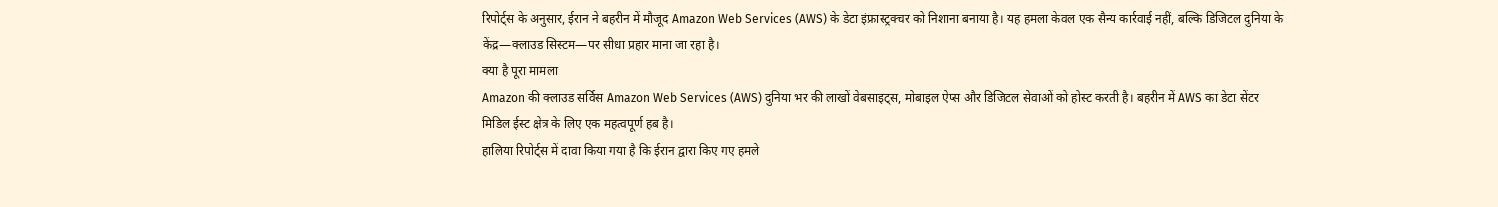रिपोर्ट्स के अनुसार, ईरान ने बहरीन में मौजूद Amazon Web Services (AWS) के डेटा इंफ्रास्ट्रक्चर को निशाना बनाया है। यह हमला केवल एक सैन्य कार्रवाई नहीं, बल्कि डिजिटल दुनिया के केंद्र—क्लाउड सिस्टम—पर सीधा प्रहार माना जा रहा है।
क्या है पूरा मामला
Amazon की क्लाउड सर्विस Amazon Web Services (AWS) दुनिया भर की लाखों वेबसाइट्स, मोबाइल ऐप्स और डिजिटल सेवाओं को होस्ट करती है। बहरीन में AWS का डेटा सेंटर मिडिल ईस्ट क्षेत्र के लिए एक महत्वपूर्ण हब है।
हालिया रिपोर्ट्स में दावा किया गया है कि ईरान द्वारा किए गए हमले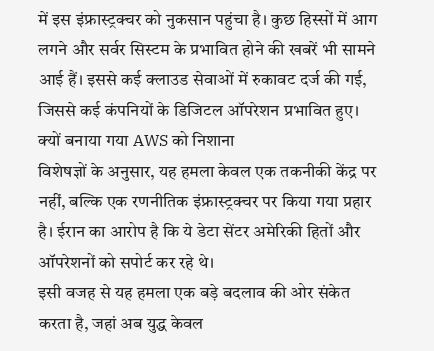में इस इंफ्रास्ट्रक्चर को नुकसान पहुंचा है। कुछ हिस्सों में आग लगने और सर्वर सिस्टम के प्रभावित होने की खबरें भी सामने आई हैं। इससे कई क्लाउड सेवाओं में रुकावट दर्ज की गई, जिससे कई कंपनियों के डिजिटल ऑपरेशन प्रभावित हुए।
क्यों बनाया गया AWS को निशाना
विशेषज्ञों के अनुसार, यह हमला केवल एक तकनीकी केंद्र पर नहीं, बल्कि एक रणनीतिक इंफ्रास्ट्रक्चर पर किया गया प्रहार है। ईरान का आरोप है कि ये डेटा सेंटर अमेरिकी हितों और ऑपरेशनों को सपोर्ट कर रहे थे।
इसी वजह से यह हमला एक बड़े बदलाव की ओर संकेत करता है, जहां अब युद्ध केवल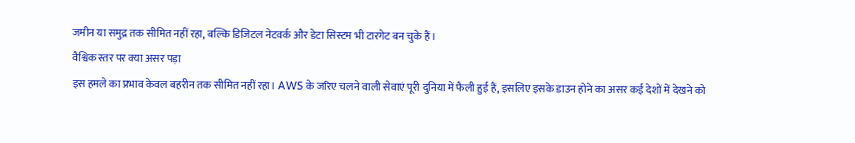जमीन या समुद्र तक सीमित नहीं रहा, बल्कि डिजिटल नेटवर्क और डेटा सिस्टम भी टारगेट बन चुके हैं।
वैश्विक स्तर पर क्या असर पड़ा
इस हमले का प्रभाव केवल बहरीन तक सीमित नहीं रहा। AWS के जरिए चलने वाली सेवाएं पूरी दुनिया में फैली हुई हैं, इसलिए इसके डाउन होने का असर कई देशों में देखने को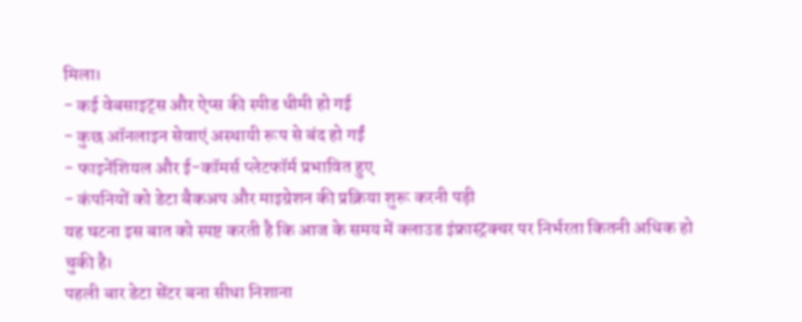मिला।
- कई वेबसाइट्स और ऐप्स की स्पीड धीमी हो गई
- कुछ ऑनलाइन सेवाएं अस्थायी रूप से बंद हो गईं
- फाइनेंशियल और ई-कॉमर्स प्लेटफॉर्म प्रभावित हुए
- कंपनियों को डेटा बैकअप और माइग्रेशन की प्रक्रिया शुरू करनी पड़ी
यह घटना इस बात को स्पष्ट करती है कि आज के समय में क्लाउड इंफ्रास्ट्रक्चर पर निर्भरता कितनी अधिक हो चुकी है।
पहली बार डेटा सेंटर बना सीधा निशाना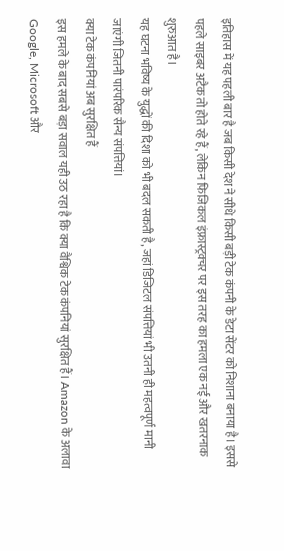इतिहास में यह पहली बार है जब किसी देश ने सीधे किसी बड़ी टेक कंपनी के डेटा सेंटर को निशाना बनाया है। इससे पहले साइबर अटैक तो होते रहे हैं, लेकिन फिजिकल इंफ्रास्ट्रक्चर पर इस तरह का हमला एक नई और खतरनाक शुरुआत है।
यह घटना भविष्य के युद्धों की दिशा को भी बदल सकती है, जहां डिजिटल संपत्तियां भी उतनी ही महत्वपूर्ण मानी जाएंगी जितनी पारंपरिक सैन्य संपत्तियां।
क्या टेक कंपनियां अब सुरक्षित हैं
इस हमले के बाद सबसे बड़ा सवाल यही उठ रहा है कि क्या वैश्विक टेक कंपनियां सुरक्षित हैं। Amazon के अलावा Google, Microsoft और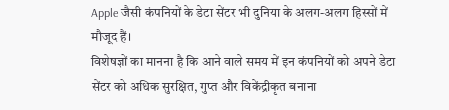Apple जैसी कंपनियों के डेटा सेंटर भी दुनिया के अलग-अलग हिस्सों में मौजूद हैं।
विशेषज्ञों का मानना है कि आने वाले समय में इन कंपनियों को अपने डेटा सेंटर को अधिक सुरक्षित, गुप्त और विकेंद्रीकृत बनाना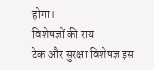होगा।
विशेषज्ञों की राय
टेक और सुरक्षा विशेषज्ञ इस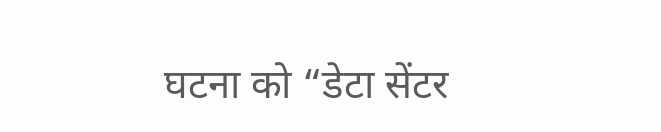घटना को “डेटा सेंटर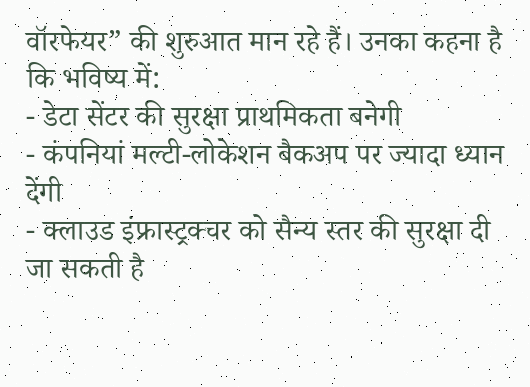वॉरफेयर” की शुरुआत मान रहे हैं। उनका कहना है कि भविष्य में:
- डेटा सेंटर की सुरक्षा प्राथमिकता बनेगी
- कंपनियां मल्टी-लोकेशन बैकअप पर ज्यादा ध्यान देंगी
- क्लाउड इंफ्रास्ट्रक्चर को सैन्य स्तर की सुरक्षा दी जा सकती है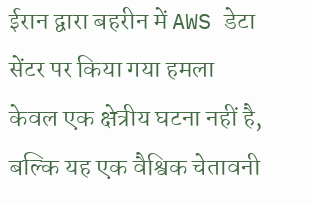ईरान द्वारा बहरीन में AWS डेटा सेंटर पर किया गया हमला केवल एक क्षेत्रीय घटना नहीं है, बल्कि यह एक वैश्विक चेतावनी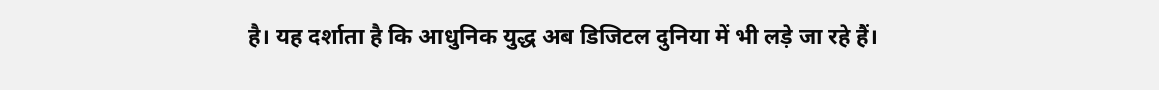है। यह दर्शाता है कि आधुनिक युद्ध अब डिजिटल दुनिया में भी लड़े जा रहे हैं।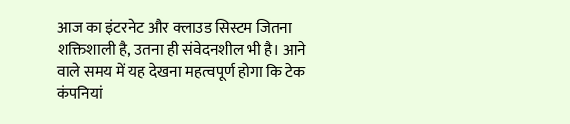आज का इंटरनेट और क्लाउड सिस्टम जितना शक्तिशाली है, उतना ही संवेदनशील भी है। आने वाले समय में यह देखना महत्वपूर्ण होगा कि टेक कंपनियां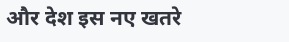और देश इस नए खतरे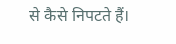से कैसे निपटते हैं।